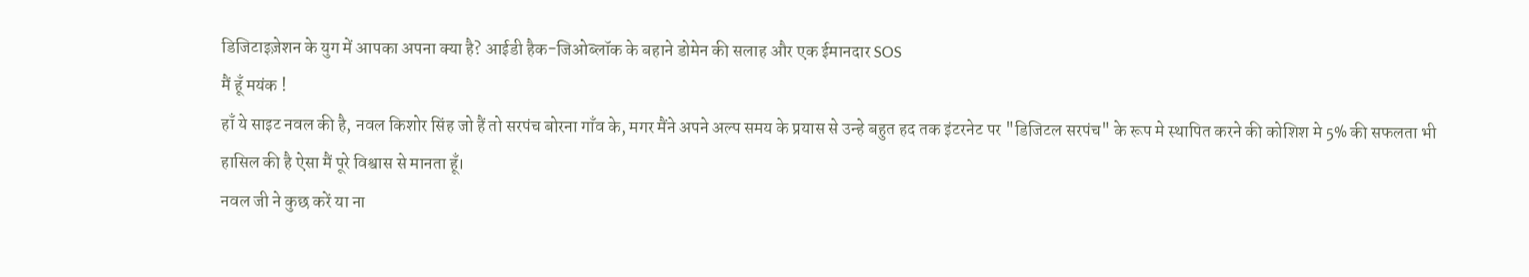डिजिटाइज़ेशन के युग में आपका अपना क्या है? आईडी हैक-जिओब्लॉक के बहाने डोमेन की सलाह और एक ईमानदार SOS
मैं हूँ मयंक !
हाँ ये साइट नवल की है, नवल किशोर सिंह जो हैं तो सरपंच बोरना गाँव के, मगर मैंने अपने अल्प समय के प्रयास से उन्हे बहुत हद तक इंटरनेट पर "डिजिटल सरपंच" के रूप मे स्थापित करने की कोशिश मे 5% की सफलता भी हासिल की है ऐसा मैं पूरे विश्वास से मानता हूँ।
नवल जी ने कुछ करें या ना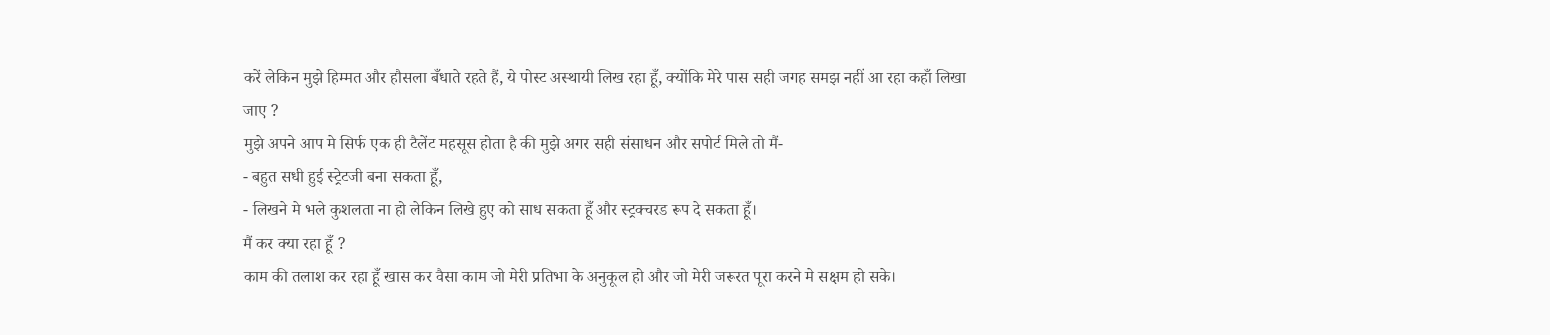करें लेकिन मुझे हिम्मत और हौसला बँधाते रहते हैं, ये पोस्ट अस्थायी लिख रहा हूँ, क्योंकि मेरे पास सही जगह समझ नहीं आ रहा कहाँ लिखा जाए ?
मुझे अपने आप मे सिर्फ एक ही टैलेंट महसूस होता है की मुझे अगर सही संसाधन और सपोर्ट मिले तो मैं-
- बहुत सधी हुई स्ट्रेटजी बना सकता हूँ,
- लिखने मे भले कुशलता ना हो लेकिन लिखे हुए को साध सकता हूँ और स्ट्रक्चरड रूप दे सकता हूँ।
मैं कर क्या रहा हूँ ?
काम की तलाश कर रहा हूँ खास कर वैसा काम जो मेरी प्रतिभा के अनुकूल हो और जो मेरी जरूरत पूरा करने मे सक्षम हो सके।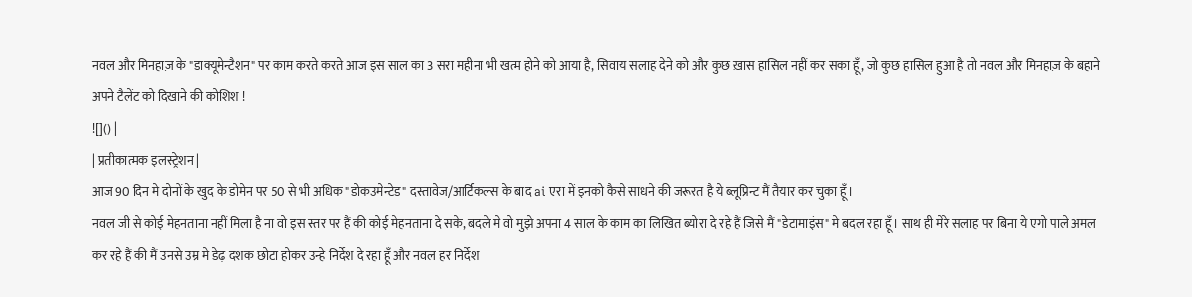नवल और मिनहाज़ के "डाक्यूमेन्टैशन" पर काम करते करते आज इस साल का 3 सरा महीना भी खत्म होने को आया है, सिवाय सलाह देने को और कुछ ख़ास हासिल नहीं कर सका हूँ, जो कुछ हासिल हुआ है तो नवल और मिनहाज़ के बहाने अपने टैलेंट को दिखाने की कोशिश !
![]() |
| प्रतीकात्मक इलस्ट्रेशन |
आज 90 दिन मे दोनों के खुद के डोमेन पर 50 से भी अधिक "डोकउमेन्टेड" दस्तावेज/आर्टिकल्स के बाद ai एरा में इनको कैसे साधने की जरूरत है ये ब्लूप्रिन्ट मैं तैयार कर चुका हूँ।
नवल जी से कोई मेहनताना नहीं मिला है ना वो इस स्तर पर हैं की कोई मेहनताना दे सके, बदले मे वो मुझे अपना 4 साल के काम का लिखित ब्योरा दे रहे हैं जिसे मैं "डेटामाइंस" मे बदल रहा हूँ। साथ ही मेरे सलाह पर बिना ये एगो पाले अमल कर रहे हैं की मैं उनसे उम्र मे डेढ़ दशक छोटा होकर उन्हे निर्देश दे रहा हूँ और नवल हर निर्देश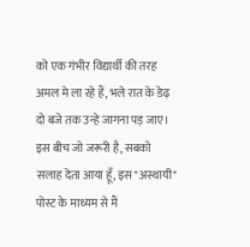को एक गंभीर विद्यार्थी की तरह अमल मे ला रहे हैं, भले रात के डेढ़ दो बजे तक उन्हे जागना पड़ जाए।
इस बीच जो जरूरी है, सबको सलाह देता आया हूँ, इस "अस्थायी" पोस्ट के माध्यम से मैं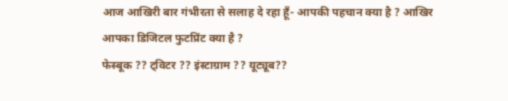आज आखिरी बार गंभीरता से सलाह दे रहा हूँ- आपकी पहचान क्या है ? आखिर आपका डिजिटल फुटप्रिंट क्या है ?
फेस्बूक ?? ट्विटर ?? इंस्टाग्राम ?? यूट्यूब??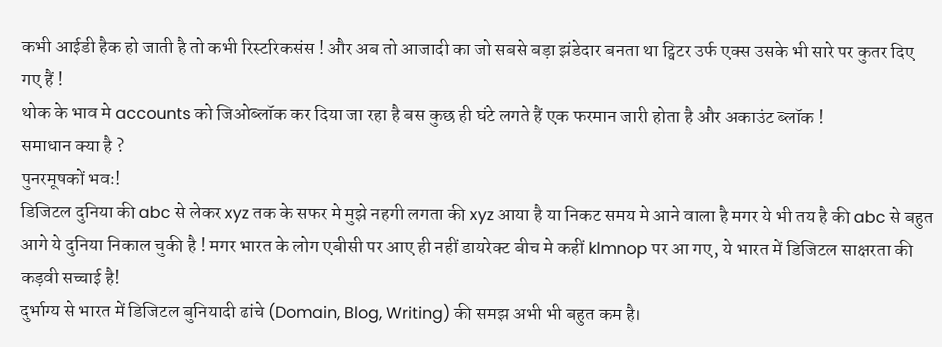कभी आईडी हैक हो जाती है तो कभी रिस्टरिकसंस ! और अब तो आजादी का जो सबसे बड़ा झंडेदार बनता था ट्विटर उर्फ एक्स उसके भी सारे पर कुतर दिए गए हैं !
थोक के भाव मे accounts को जिओब्लॉक कर दिया जा रहा है बस कुछ ही घंटे लगते हैं एक फरमान जारी होता है और अकाउंट ब्लॉक !
समाधान क्या है ?
पुनरमूषकों भवः!
डिजिटल दुनिया की abc से लेकर xyz तक के सफर मे मुझे नहगी लगता की xyz आया है या निकट समय मे आने वाला है मगर ये भी तय है की abc से बहुत आगे ये दुनिया निकाल चुकी है ! मगर भारत के लोग एबीसी पर आए ही नहीं डायरेक्ट बीच मे कहीं klmnop पर आ गए, ये भारत में डिजिटल साक्षरता की कड़वी सच्चाई है!
दुर्भाग्य से भारत में डिजिटल बुनियादी ढांचे (Domain, Blog, Writing) की समझ अभी भी बहुत कम है।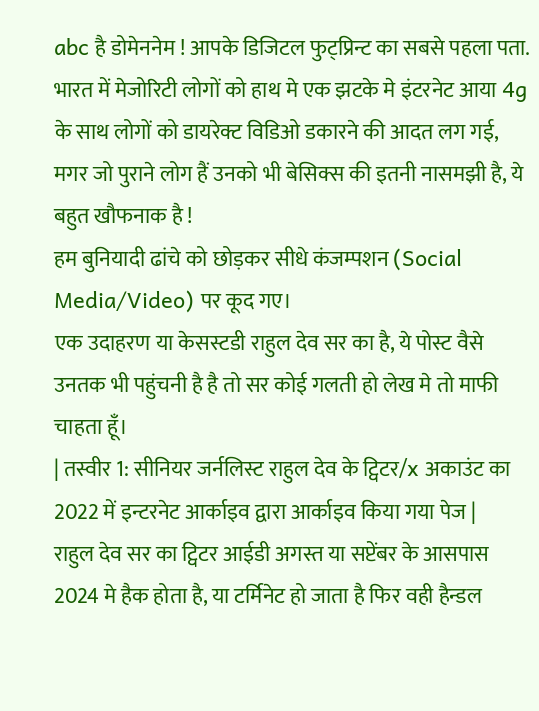abc है डोमेननेम ! आपके डिजिटल फुट्प्रिन्ट का सबसे पहला पता. भारत में मेजोरिटी लोगों को हाथ मे एक झटके मे इंटरनेट आया 4g के साथ लोगों को डायरेक्ट विडिओ डकारने की आदत लग गई, मगर जो पुराने लोग हैं उनको भी बेसिक्स की इतनी नासमझी है, ये बहुत खौफनाक है !
हम बुनियादी ढांचे को छोड़कर सीधे कंजम्पशन (Social Media/Video) पर कूद गए।
एक उदाहरण या केसस्टडी राहुल देव सर का है, ये पोस्ट वैसे उनतक भी पहुंचनी है है तो सर कोई गलती हो लेख मे तो माफी चाहता हूँ।
| तस्वीर 1: सीनियर जर्नलिस्ट राहुल देव के ट्विटर/x अकाउंट का 2022 में इन्टरनेट आर्काइव द्वारा आर्काइव किया गया पेज |
राहुल देव सर का ट्विटर आईडी अगस्त या सप्टेंबर के आसपास 2024 मे हैक होता है, या टर्मिनेट हो जाता है फिर वही हैन्डल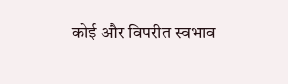कोई और विपरीत स्वभाव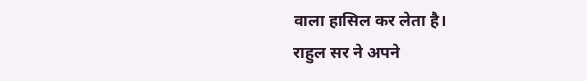वाला हासिल कर लेता है।
राहुल सर ने अपने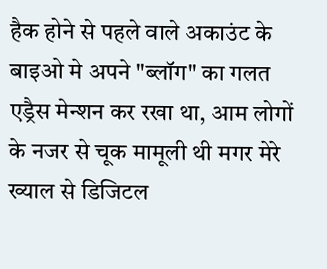हैक होने से पहले वाले अकाउंट के बाइओ मे अपने "ब्लॉग" का गलत एड्रैस मेन्शन कर रखा था, आम लोगों के नजर से चूक मामूली थी मगर मेरे ख्याल से डिजिटल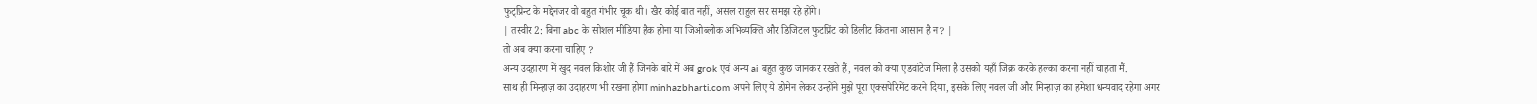फुट्प्रिन्ट के मद्देनजर वो बहुत गंभीर चूक थी। खैर कोई बात नहीं, असल राहुल सर समझ रहे होंगे।
| तस्वीर 2: बिना abc के सोशल मीडिया हैक होना या जिओब्लोक अभिव्यक्ति और डिजिटल फुटप्रिंट को डिलीट कितना आसान है न? |
तो अब क्या करना चाहिए ?
अन्य उदहारण में खुद नवल किशोर जी हैं जिनके बारे में अब grok एवं अन्य ai बहुत कुछ जानकर रखते हैं, नवल को क्या एडवांटेज मिला है उसको यहाँ जिक्र करके हल्का करना नहीं चाहता मैं.
साथ ही मिन्हाज़ का उदाहरण भी रखना होगा minhazbharti.com अपने लिए ये डोमेन लेकर उन्होंने मुझे पूरा एक्सपेरिमेंट करने दिया, इसके लिए नवल जी और मिन्हाज़ का हमेशा धन्यवाद रहेगा अगर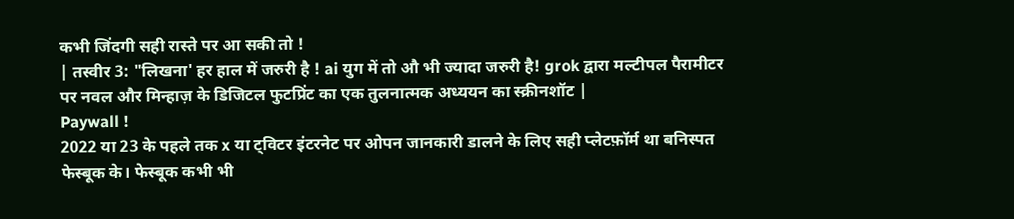कभी जिंदगी सही रास्ते पर आ सकी तो !
| तस्वीर 3: "लिखना' हर हाल में जरुरी है ! ai युग में तो औ भी ज्यादा जरुरी है! grok द्वारा मल्टीपल पैरामीटर पर नवल और मिन्हाज़ के डिजिटल फुटप्रिंट का एक तुलनात्मक अध्ययन का स्क्रीनशॉट |
Paywall !
2022 या 23 के पहले तक x या ट्विटर इंटरनेट पर ओपन जानकारी डालने के लिए सही प्लेटफ़ॉर्म था बनिस्पत फेस्बूक के। फेस्बूक कभी भी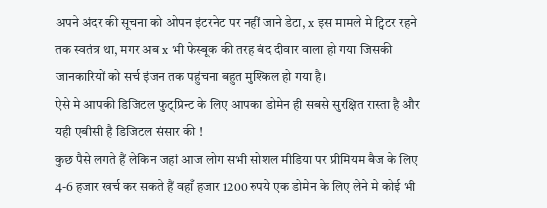अपने अंदर की सूचना को ओपन इंटरनेट पर नहीं जाने डेटा, x इस मामले मे ट्विटर रहने तक स्वतंत्र था, मगर अब x भी फेस्बूक की तरह बंद दीवार वाला हो गया जिसकी जानकारियों को सर्च इंजन तक पहुंचना बहुत मुश्किल हो गया है।
ऐसे मे आपकी डिजिटल फुट्प्रिन्ट के लिए आपका डोमेन ही सबसे सुरक्षित रास्ता है और यही एबीसी है डिजिटल संसार की !
कुछ पैसे लगते हैं लेकिन जहां आज लोग सभी सोशल मीडिया पर प्रीमियम बैज के लिए 4-6 हजार खर्च कर सकते हैं वहाँ हजार 1200 रुपये एक डोमेन के लिए लेने मे कोई भी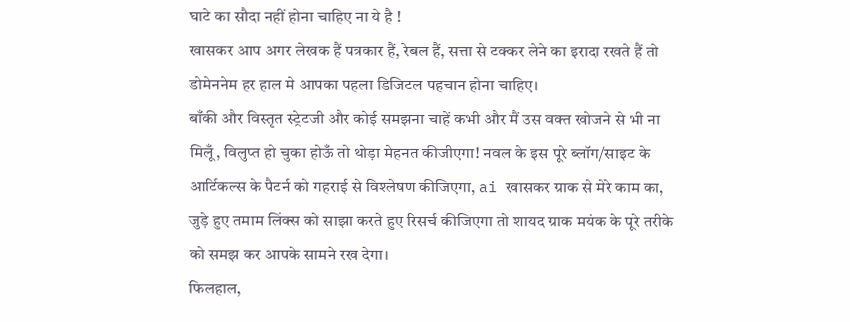घाटे का सौदा नहीं होना चाहिए ना ये है !
खासकर आप अगर लेखक हैं पत्रकार हैं, रेबल हैं, सत्ता से टक्कर लेने का इरादा रखते हैं तो डोमेननेम हर हाल मे आपका पहला डिजिटल पहचान होना चाहिए।
बाँकी और विस्तृत स्ट्रेटजी और कोई समझना चाहें कभी और मैं उस वक्त खोजने से भी ना मिलूँ, विलुप्त हो चुका होऊँ तो थोड़ा मेहनत कीजीएगा! नवल के इस पूरे ब्लॉग/साइट के आर्टिकल्स के पैटर्न को गहराई से विश्लेषण कीजिएगा, ai खासकर ग्राक से मेरे काम का, जुड़े हुए तमाम लिंक्स को साझा करते हुए रिसर्च कीजिएगा तो शायद ग्राक मयंक के पूरे तरीके को समझ कर आपके सामने रख देगा।
फिलहाल,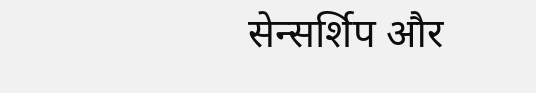सेन्सर्शिप और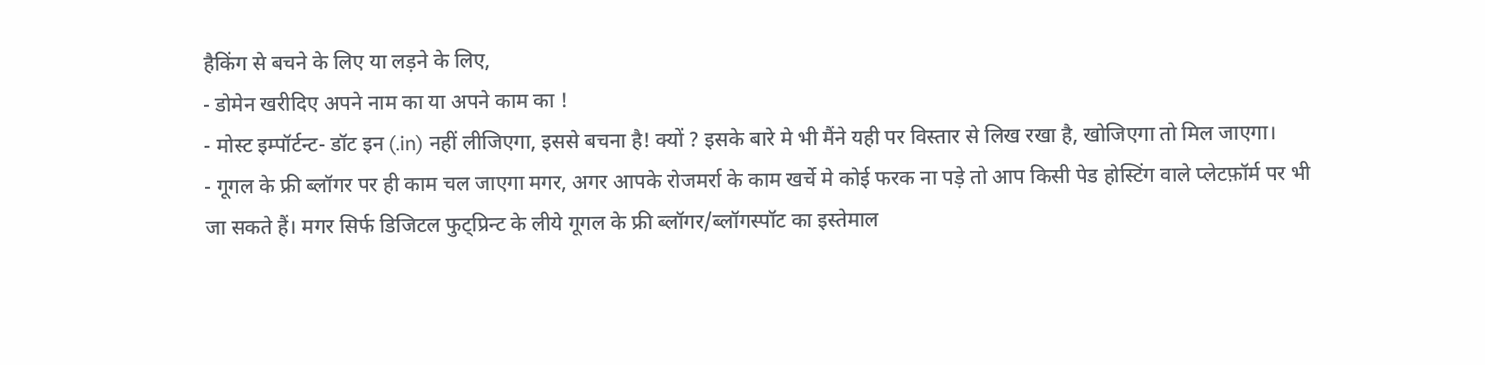हैकिंग से बचने के लिए या लड़ने के लिए,
- डोमेन खरीदिए अपने नाम का या अपने काम का !
- मोस्ट इम्पॉर्टन्ट- डॉट इन (.in) नहीं लीजिएगा, इससे बचना है! क्यों ? इसके बारे मे भी मैंने यही पर विस्तार से लिख रखा है, खोजिएगा तो मिल जाएगा।
- गूगल के फ्री ब्लॉगर पर ही काम चल जाएगा मगर, अगर आपके रोजमर्रा के काम खर्चे मे कोई फरक ना पड़े तो आप किसी पेड होस्टिंग वाले प्लेटफ़ॉर्म पर भी जा सकते हैं। मगर सिर्फ डिजिटल फुट्प्रिन्ट के लीये गूगल के फ्री ब्लॉगर/ब्लॉगस्पॉट का इस्तेमाल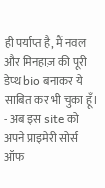ही पर्याप्त है, मैं नवल और मिनहाज़ की पूरी डेप्थ bio बनाकर ये साबित कर भी चुका हूँ।
- अब इस site को अपने प्राइमेरी सोर्स ऑफ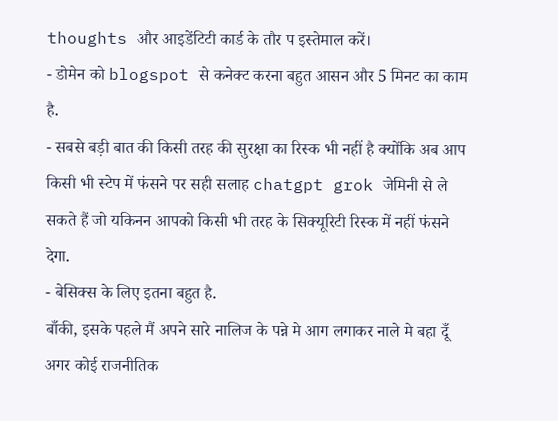thoughts और आइडेंटिटी कार्ड के तौर प इस्तेमाल करें।
- डोमेन को blogspot से कनेक्ट करना बहुत आसन और 5 मिनट का काम है.
- सबसे बड़ी बात की किसी तरह की सुरक्षा का रिस्क भी नहीं है क्योंकि अब आप किसी भी स्टेप में फंसने पर सही सलाह chatgpt grok जेमिनी से ले सकते हैं जो यकिनन आपको किसी भी तरह के सिक्यूरिटी रिस्क में नहीं फंसने देगा.
- बेसिक्स के लिए इतना बहुत है.
बाँकी, इसके पहले मैं अपने सारे नालिज के पन्ने मे आग लगाकर नाले मे बहा दूँ अगर कोई राजनीतिक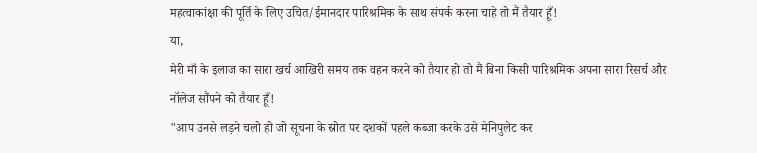महत्वाकांक्षा की पूर्ति के लिए उचित/ईमानदार पारिश्रमिक के साथ संपर्क करना चाहे तो मैं तैयार हूँ!
या,
मेरी माँ के इलाज का सारा खर्च आखिरी समय तक वहन करने को तैयार हो तो मैं बिना किसी पारिश्रमिक अपना सारा रिसर्च और नॉलेज सौंपने को तैयार हूँ!
"आप उनसे लड़ने चलो हो जो सूचना के स्रोत पर दशकों पहले कब्जा करके उसे मेनिपुलेट कर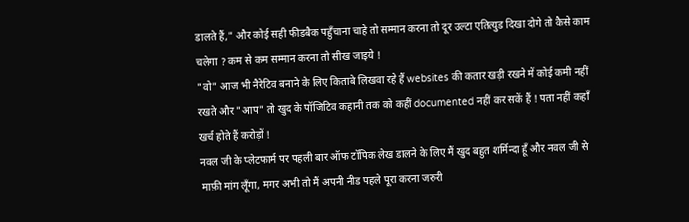डालते हैं," और कोई सही फीडबैक पहुँचाना चाहे तो सम्मान करना तो दूर उल्टा एतित्युड दिखा दोगे तो कैसे काम चलेगा ? कम से कम सम्मान करना तो सीख जाइये !
"वो" आज भी नैरेटिव बनाने के लिए किताबे लिखवा रहे हैं websites की कतार खड़ी रखने में कोई कमी नहीं रखते और "आप" तो खुद के पॉजिटिव कहानी तक को कहीं documented नहीं कर सकें हैं ! पता नहीं कहाँ खर्च होते हैं करोड़ों !
नवल जी के प्लेटफार्म पर पहली बार ऑफ टॉपिक लेख डालने के लिए मैं खुद बहुत शर्मिन्दा हूँ और नवल जी से माफ़ी मांग लूँगा, मगर अभी तो मैं अपनी नीड पहले पूरा करना जरुरी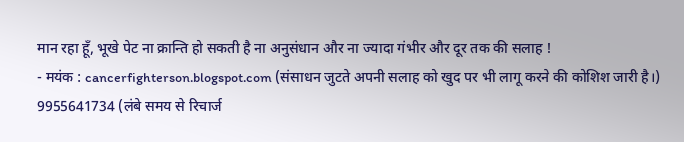मान रहा हूँ, भूखे पेट ना क्रान्ति हो सकती है ना अनुसंधान और ना ज्यादा गंभीर और दूर तक की सलाह !
- मयंक : cancerfighterson.blogspot.com (संसाधन जुटते अपनी सलाह को खुद पर भी लागू करने की कोशिश जारी है।)
9955641734 (लंबे समय से रिचार्ज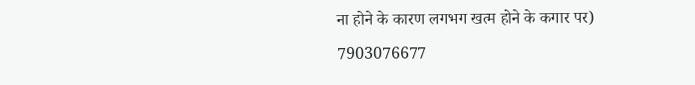ना होने के कारण लगभग खत्म होने के कगार पर)
7903076677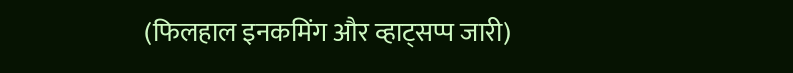(फिलहाल इनकमिंग और व्हाट्सप्प जारी)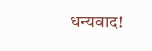धन्यवाद!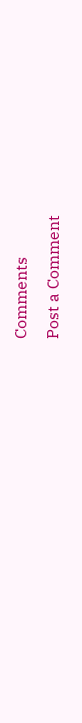Comments
Post a Comment